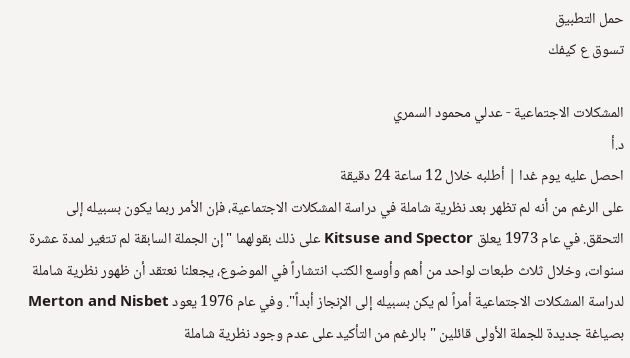حمل التطبيق
تسوق ع كيفك

المشكلات الاجتماعية - عدلي محمود السمري
د.أ
احصل عليه يوم غدا | أطلبه خلال 12 ساعة 24 دقيقة
على الرغم من أنه لم تظهر بعد نظرية شاملة في دراسة المشكلات الاجتماعية، فإن الأمر ربما يكون بسبيله إلى التحقق. في عام 1973 يعلق Kitsuse and Spector على ذلك بقولهما "إن الجملة السابقة لم تتغير لمدة عشرة سنوات، وخلال ثلاث طبعات لواحد من أهم وأوسع الكتب انتشاراً في الموضوع، يجعلنا نعتقد أن ظهور نظرية شاملة لدراسة المشكلات الاجتماعية أمراً لم يكن بسبيله إلى الإنجاز أبداً". وفي عام 1976 يعود Merton and Nisbet بصياغة جديدة للجملة الأولى قائلين "بالرغم من التأكيد على عدم وجود نظرية شاملة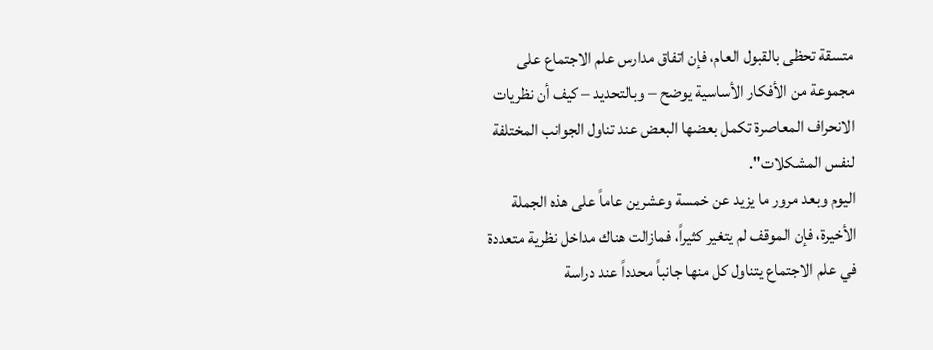متسقة تحظى بالقبول العام، فإن اتفاق مدارس علم الاجتماع على مجموعة من الأفكار الأساسية يوضح – وبالتحديد – كيف أن نظريات الانحراف المعاصرة تكمل بعضها البعض عند تناول الجوانب المختلفة لنفس المشكلات".
اليوم وبعد مرور ما يزيد عن خمسة وعشرين عاماً على هذه الجملة الأخيرة، فإن الموقف لم يتغير كثيراً، فمازالت هناك مداخل نظرية متعددة في علم الاجتماع يتناول كل منها جانباً محدداً عند دراسة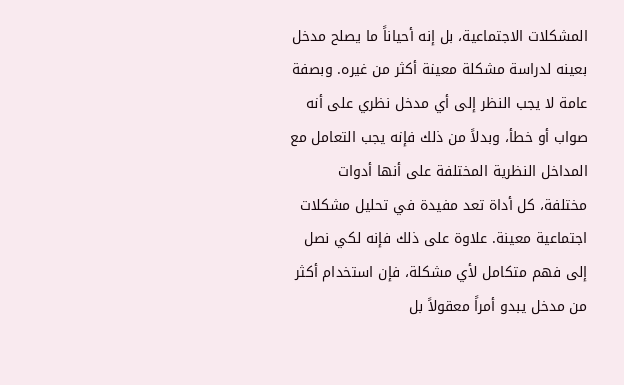المشكلات الاجتماعية، بل إنه أحياناً ما يصلح مدخل بعينه لدراسة مشكلة معينة أكثر من غيره. وبصفة عامة لا يجب النظر إلى أي مدخل نظري على أنه صواب أو خطأ، وبدلاً من ذلك فإنه يجب التعامل مع المداخل النظرية المختلفة على أنها أدوات مختلفة، كل أداة تعد مفيدة في تحليل مشكلات اجتماعية معينة. علاوة على ذلك فإنه لكي نصل إلى فهم متكامل لأي مشكلة، فإن استخدام أكثر من مدخل يبدو أمراً معقولاً بل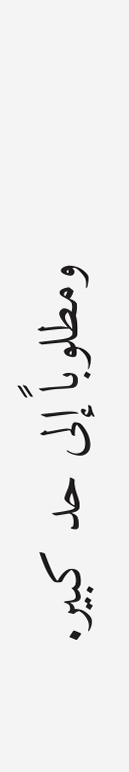ومطلوباً إلى حد كبير.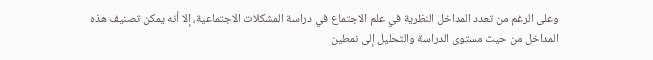وعلى الرغم من تعدد المداخل النظرية في علم الاجتماع في دراسة المشكلات الاجتماعية، إلا أنه يمكن تصنيف هذه المداخل من حيث مستوى الدراسة والتحليل إلى نمطين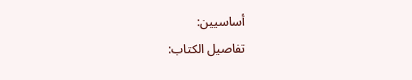أساسيين:
تفاصيل الكتاب: